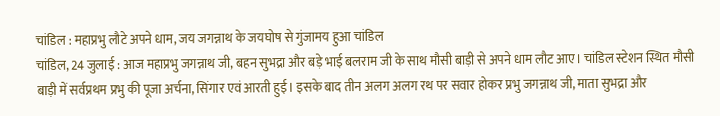चांडिल : महाप्रभु लौटे अपने धाम, जय जगन्नाथ के जयघोष से गुंजामय हुआ चांडिल
चांडिल, 24 जुलाई : आज महाप्रभु जगन्नाथ जी, बहन सुभद्रा और बड़े भाई बलराम जी के साथ मौसी बाड़ी से अपने धाम लौट आए। चांडिल स्टेशन स्थित मौसी बाड़ी में सर्वप्रथम प्रभु की पूजा अर्चना, सिंगार एवं आरती हुई। इसके बाद तीन अलग अलग रथ पर सवार होकर प्रभु जगन्नाथ जी, माता सुभद्रा और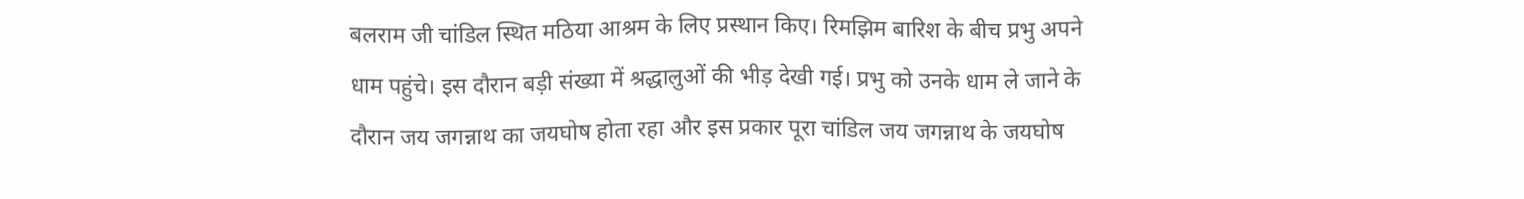बलराम जी चांडिल स्थित मठिया आश्रम के लिए प्रस्थान किए। रिमझिम बारिश के बीच प्रभु अपने धाम पहुंचे। इस दौरान बड़ी संख्या में श्रद्धालुओं की भीड़ देखी गई। प्रभु को उनके धाम ले जाने के दौरान जय जगन्नाथ का जयघोष होता रहा और इस प्रकार पूरा चांडिल जय जगन्नाथ के जयघोष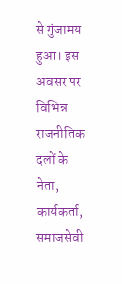से गुंजामय हुआ। इस अवसर पर विभिन्न राजनीतिक दलों के नेता, कार्यकर्ता, समाजसेवी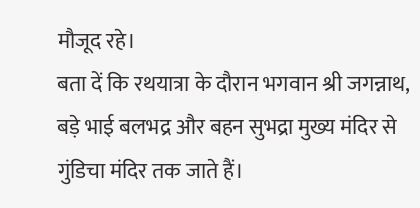मौजूद रहे।
बता दें कि रथयात्रा के दौरान भगवान श्री जगन्नाथ, बड़े भाई बलभद्र और बहन सुभद्रा मुख्य मंदिर से गुंडिचा मंदिर तक जाते हैं।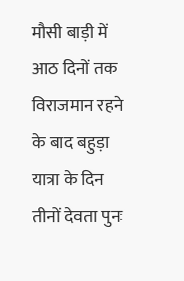मौसी बाड़ी में आठ दिनों तक विराजमान रहने के बाद बहुड़ा यात्रा के दिन तीनों देवता पुनः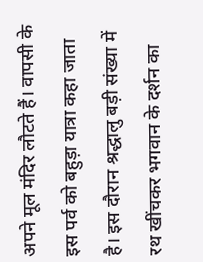अपने मूल मंदिर लौटते हैं। वापसी के इस पर्व को बहुड़ा यात्रा कहा जाता है। इस दौरान श्रद्धालु बड़ी संख्या में रथ खींचकर भगवान के दर्शन का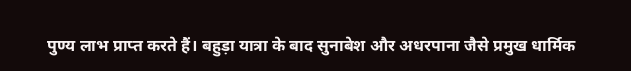पुण्य लाभ प्राप्त करते हैं। बहुड़ा यात्रा के बाद सुनाबेश और अधरपाना जैसे प्रमुख धार्मिक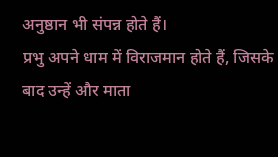अनुष्ठान भी संपन्न होते हैं।
प्रभु अपने धाम में विराजमान होते हैं, जिसके बाद उन्हें और माता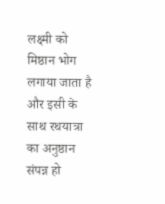लक्ष्मी को मिष्ठान भोग लगाया जाता है और इसी के साथ रथयात्रा का अनुष्ठान संपन्न हो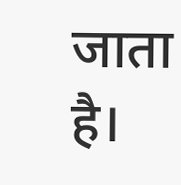जाता है।